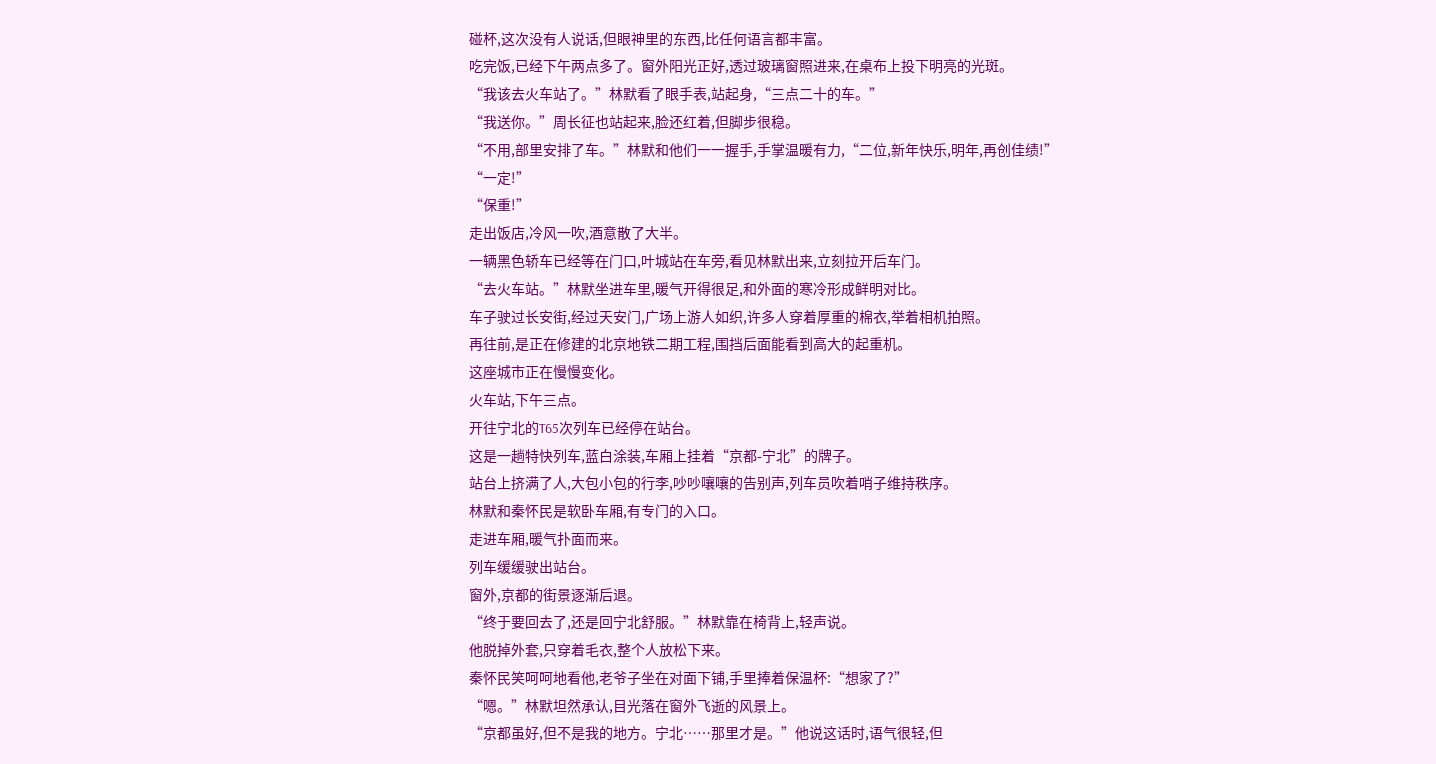碰杯,这次没有人说话,但眼神里的东西,比任何语言都丰富。
吃完饭,已经下午两点多了。窗外阳光正好,透过玻璃窗照进来,在桌布上投下明亮的光斑。
“我该去火车站了。”林默看了眼手表,站起身,“三点二十的车。”
“我送你。”周长征也站起来,脸还红着,但脚步很稳。
“不用,部里安排了车。”林默和他们一一握手,手掌温暖有力,“二位,新年快乐,明年,再创佳绩!”
“一定!”
“保重!”
走出饭店,冷风一吹,酒意散了大半。
一辆黑色轿车已经等在门口,叶城站在车旁,看见林默出来,立刻拉开后车门。
“去火车站。”林默坐进车里,暖气开得很足,和外面的寒冷形成鲜明对比。
车子驶过长安街,经过天安门,广场上游人如织,许多人穿着厚重的棉衣,举着相机拍照。
再往前,是正在修建的北京地铁二期工程,围挡后面能看到高大的起重机。
这座城市正在慢慢变化。
火车站,下午三点。
开往宁北的T65次列车已经停在站台。
这是一趟特快列车,蓝白涂装,车厢上挂着“京都-宁北”的牌子。
站台上挤满了人,大包小包的行李,吵吵嚷嚷的告别声,列车员吹着哨子维持秩序。
林默和秦怀民是软卧车厢,有专门的入口。
走进车厢,暖气扑面而来。
列车缓缓驶出站台。
窗外,京都的街景逐渐后退。
“终于要回去了,还是回宁北舒服。”林默靠在椅背上,轻声说。
他脱掉外套,只穿着毛衣,整个人放松下来。
秦怀民笑呵呵地看他,老爷子坐在对面下铺,手里捧着保温杯:“想家了?”
“嗯。”林默坦然承认,目光落在窗外飞逝的风景上。
“京都虽好,但不是我的地方。宁北……那里才是。”他说这话时,语气很轻,但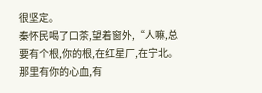很坚定。
秦怀民喝了口茶,望着窗外,“人嘛,总要有个根,你的根,在红星厂,在宁北。那里有你的心血,有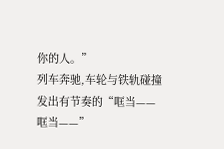你的人。”
列车奔驰,车轮与铁轨碰撞发出有节奏的“哐当——哐当——”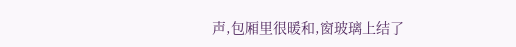声,包厢里很暖和,窗玻璃上结了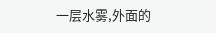一层水雾,外面的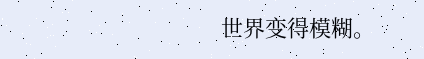世界变得模糊。